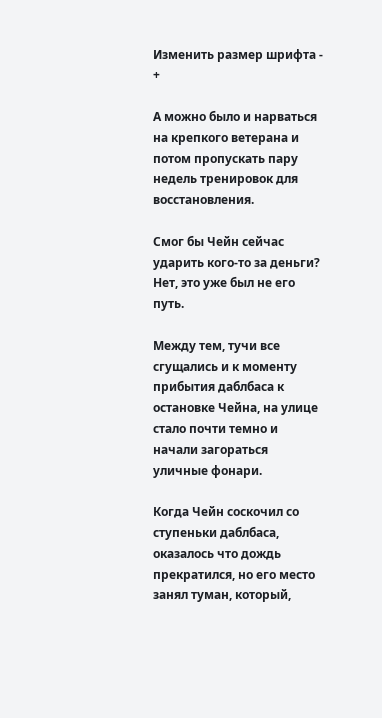Изменить размер шрифта - +

А можно было и нарваться на крепкого ветерана и потом пропускать пару недель тренировок для восстановления.

Смог бы Чейн сейчас ударить кого-то за деньги? Нет, это уже был не его путь.

Между тем, тучи все сгущались и к моменту прибытия даблбаса к остановке Чейна, на улице стало почти темно и начали загораться уличные фонари.

Когда Чейн соскочил со ступеньки даблбаса, оказалось что дождь прекратился, но его место занял туман, который,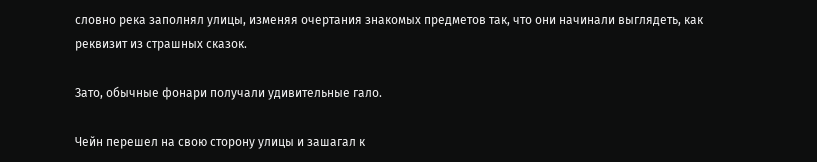словно река заполнял улицы, изменяя очертания знакомых предметов так, что они начинали выглядеть, как реквизит из страшных сказок.

Зато, обычные фонари получали удивительные гало.

Чейн перешел на свою сторону улицы и зашагал к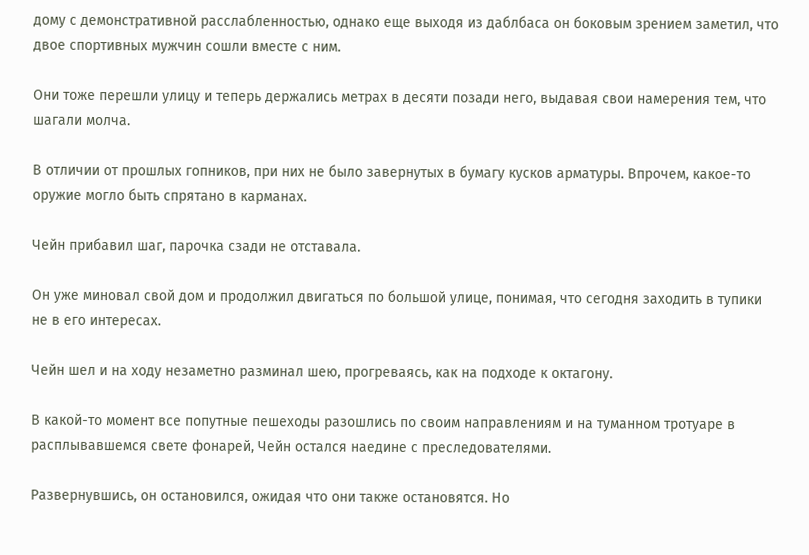дому с демонстративной расслабленностью, однако еще выходя из даблбаса он боковым зрением заметил, что двое спортивных мужчин сошли вместе с ним.

Они тоже перешли улицу и теперь держались метрах в десяти позади него, выдавая свои намерения тем, что шагали молча.

В отличии от прошлых гопников, при них не было завернутых в бумагу кусков арматуры. Впрочем, какое-то оружие могло быть спрятано в карманах.

Чейн прибавил шаг, парочка сзади не отставала.

Он уже миновал свой дом и продолжил двигаться по большой улице, понимая, что сегодня заходить в тупики не в его интересах.

Чейн шел и на ходу незаметно разминал шею, прогреваясь, как на подходе к октагону.

В какой-то момент все попутные пешеходы разошлись по своим направлениям и на туманном тротуаре в расплывавшемся свете фонарей, Чейн остался наедине с преследователями.

Развернувшись, он остановился, ожидая что они также остановятся. Но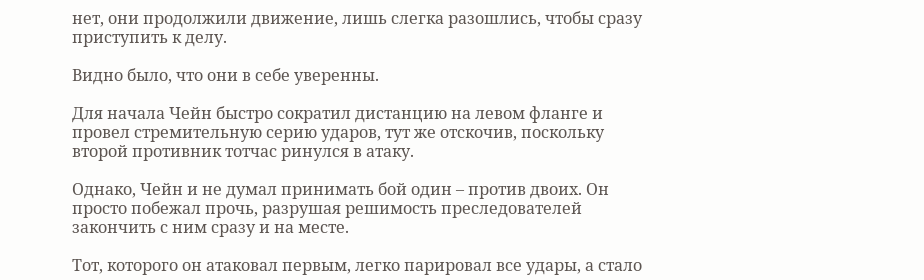нет, они продолжили движение, лишь слегка разошлись, чтобы сразу приступить к делу.

Видно было, что они в себе уверенны.

Для начала Чейн быстро сократил дистанцию на левом фланге и провел стремительную серию ударов, тут же отскочив, поскольку второй противник тотчас ринулся в атаку.

Однако, Чейн и не думал принимать бой один – против двоих. Он просто побежал прочь, разрушая решимость преследователей закончить с ним сразу и на месте.

Тот, которого он атаковал первым, легко парировал все удары, а стало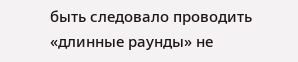быть следовало проводить «длинные раунды» не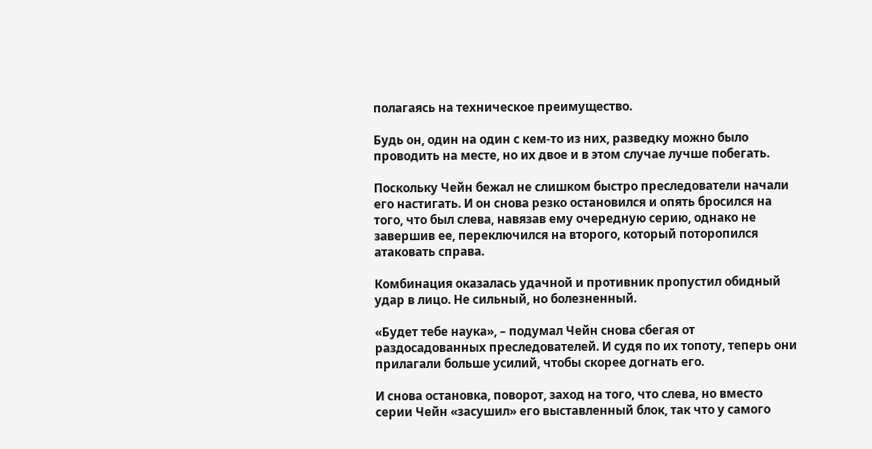полагаясь на техническое преимущество.

Будь он, один на один с кем-то из них, разведку можно было проводить на месте, но их двое и в этом случае лучше побегать.

Поскольку Чейн бежал не слишком быстро преследователи начали его настигать. И он снова резко остановился и опять бросился на того, что был слева, навязав ему очередную серию, однако не завершив ее, переключился на второго, который поторопился атаковать справа.

Комбинация оказалась удачной и противник пропустил обидный удар в лицо. Не сильный, но болезненный.

«Будет тебе наука», – подумал Чейн снова сбегая от раздосадованных преследователей. И судя по их топоту, теперь они прилагали больше усилий, чтобы скорее догнать его.

И снова остановка, поворот, заход на того, что слева, но вместо серии Чейн «засушил» его выставленный блок, так что у самого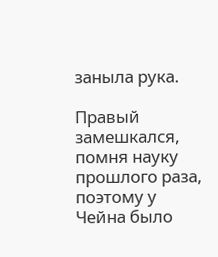заныла рука.

Правый замешкался, помня науку прошлого раза, поэтому у Чейна было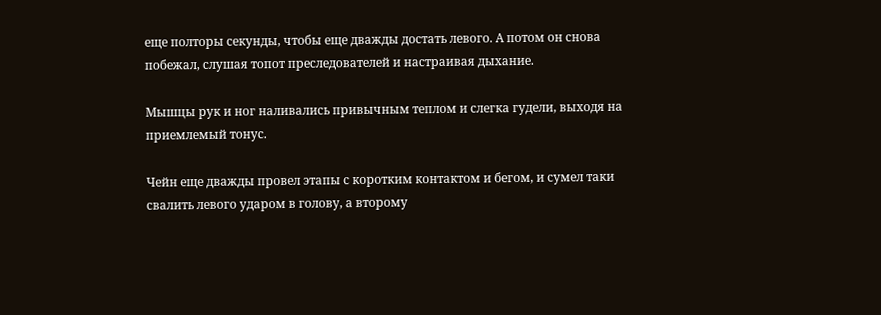еще полторы секунды, чтобы еще дважды достать левого. А потом он снова побежал, слушая топот преследователей и настраивая дыхание.

Мышцы рук и ног наливались привычным теплом и слегка гудели, выходя на приемлемый тонус.

Чейн еще дважды провел этапы с коротким контактом и бегом, и сумел таки свалить левого ударом в голову, а второму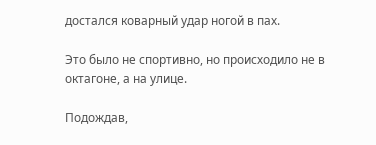достался коварный удар ногой в пах.

Это было не спортивно, но происходило не в октагоне, а на улице.

Подождав,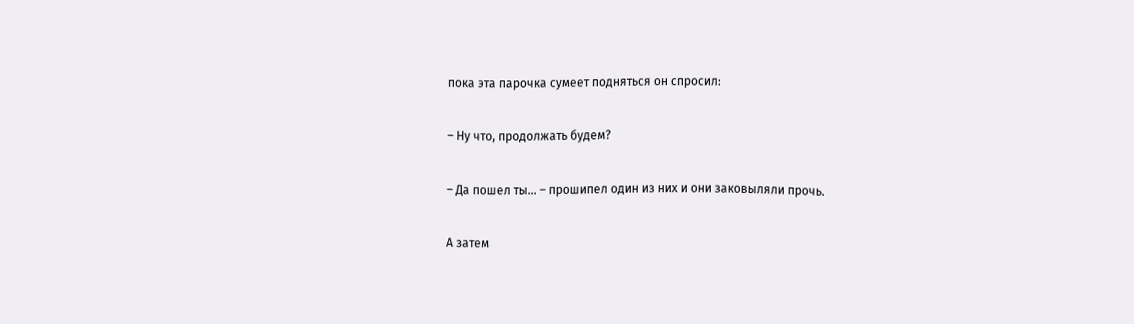пока эта парочка сумеет подняться он спросил:

– Ну что, продолжать будем?

– Да пошел ты… – прошипел один из них и они заковыляли прочь.

А затем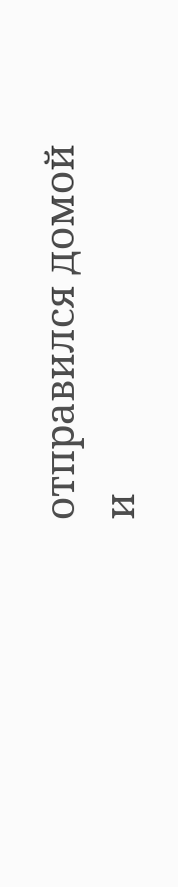отправился домой и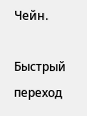Чейн.

Быстрый переход